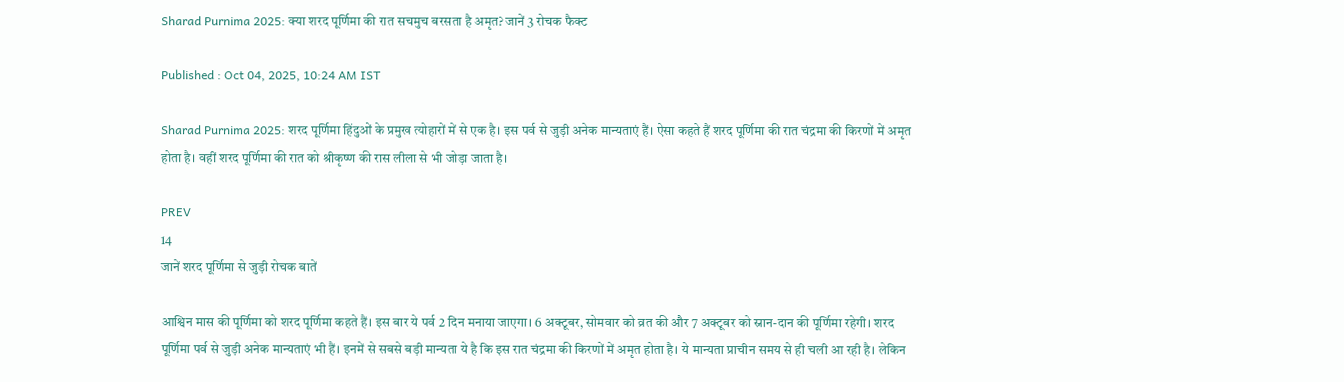Sharad Purnima 2025: क्या शरद पूर्णिमा की रात सचमुच बरसता है अमृत? जानें 3 रोचक फैक्ट

Published : Oct 04, 2025, 10:24 AM IST

Sharad Purnima 2025: शरद पूर्णिमा हिंदुओं के प्रमुख त्योहारों में से एक है। इस पर्व से जुड़ी अनेक मान्यताएं हैं। ऐसा कहते हैं शरद पूर्णिमा की रात चंद्रमा की किरणों में अमृत होता है। वहीं शरद पूर्णिमा की रात को श्रीकृष्ण की रास लीला से भी जोड़ा जाता है।

PREV
14
जानें शरद पूर्णिमा से जुड़ी रोचक बातें

आश्विन मास की पूर्णिमा को शरद पूर्णिमा कहते हैं। इस बार ये पर्व 2 दिन मनाया जाएगा। 6 अक्टूबर, सोमवार को व्रत की और 7 अक्टूबर को स्नान-दान की पूर्णिमा रहेगी। शरद पूर्णिमा पर्व से जुड़ी अनेक मान्यताएं भी हैं। इनमें से सबसे बड़ी मान्यता ये है कि इस रात चंद्रमा की किरणों में अमृत होता है। ये मान्यता प्राचीन समय से ही चली आ रही है। लेकिन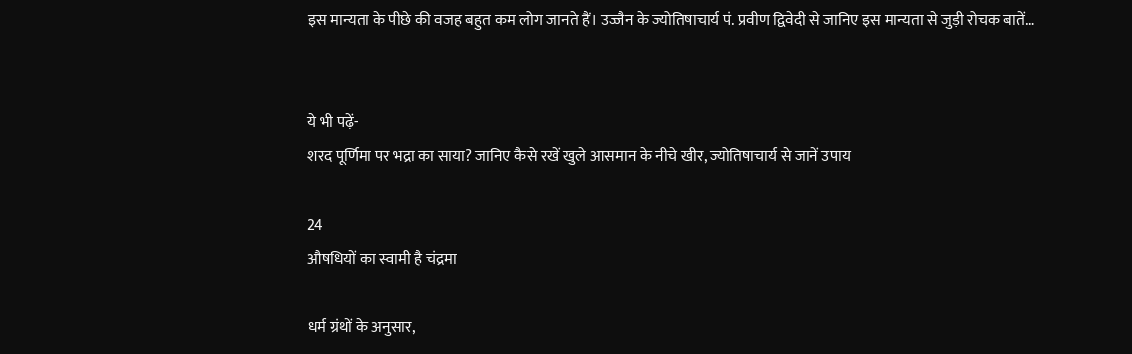इस मान्यता के पीछे की वजह बहुत कम लोग जानते हैं। उज्जैन के ज्योतिषाचार्य पं. प्रवीण द्विवेदी से जानिए इस मान्यता से जुड़ी रोचक बातें…


ये भी पढ़ें-
शरद पूर्णिमा पर भद्रा का साया? जानिए कैसे रखें खुले आसमान के नीचे खीर, ज्योतिषाचार्य से जानें उपाय

24
औषधियों का स्वामी है चंद्रमा

धर्म ग्रंथों के अनुसार,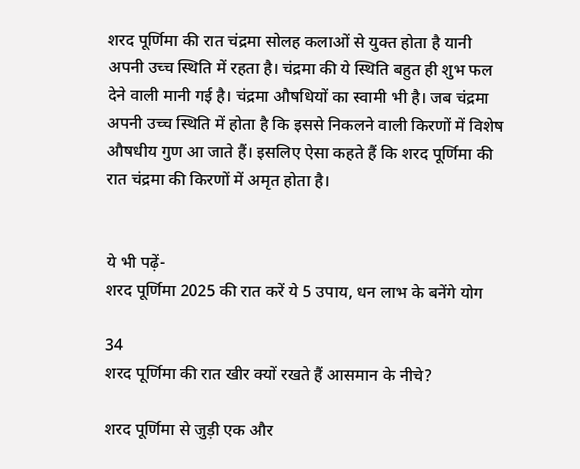शरद पूर्णिमा की रात चंद्रमा सोलह कलाओं से युक्त होता है यानी अपनी उच्च स्थिति में रहता है। चंद्रमा की ये स्थिति बहुत ही शुभ फल देने वाली मानी गई है। चंद्रमा औषधियों का स्वामी भी है। जब चंद्रमा अपनी उच्च स्थिति में होता है कि इससे निकलने वाली किरणों में विशेष औषधीय गुण आ जाते हैं। इसलिए ऐसा कहते हैं कि शरद पूर्णिमा की रात चंद्रमा की किरणों में अमृत होता है।


ये भी पढ़ें-
शरद पूर्णिमा 2025 की रात करें ये 5 उपाय, धन लाभ के बनेंगे योग

34
शरद पूर्णिमा की रात खीर क्यों रखते हैं आसमान के नीचे?

शरद पूर्णिमा से जुड़ी एक और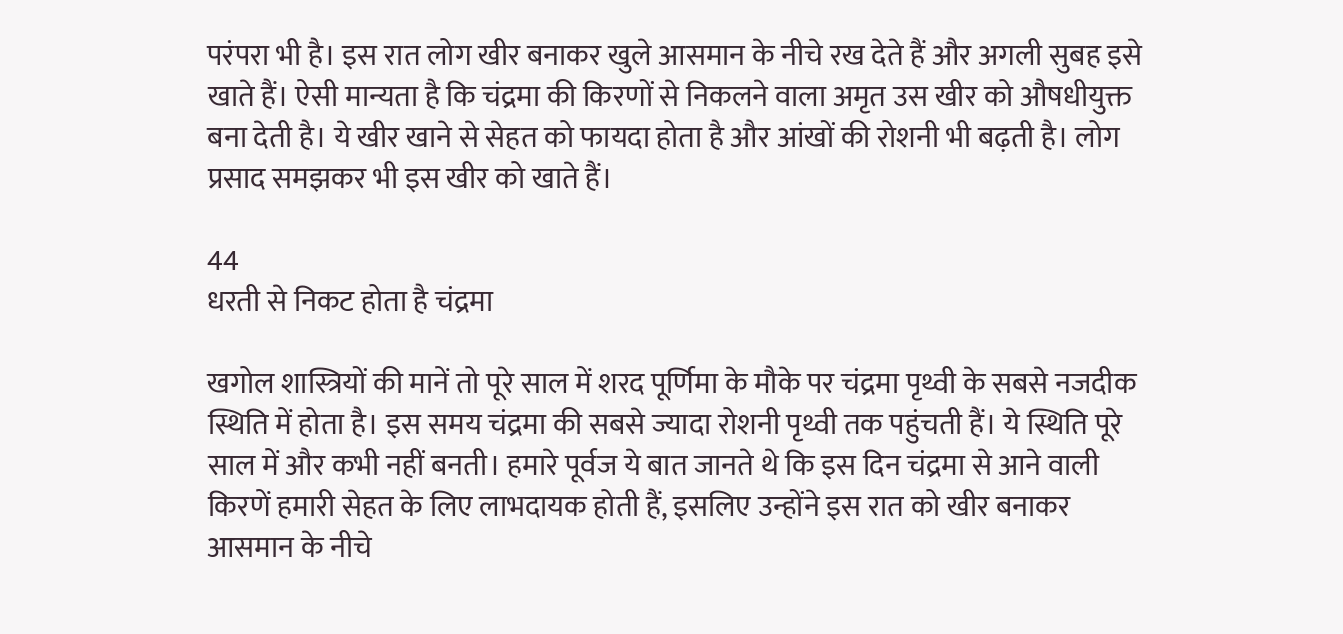परंपरा भी है। इस रात लोग खीर बनाकर खुले आसमान के नीचे रख देते हैं और अगली सुबह इसे खाते हैं। ऐसी मान्यता है कि चंद्रमा की किरणों से निकलने वाला अमृत उस खीर को औषधीयुक्त बना देती है। ये खीर खाने से सेहत को फायदा होता है और आंखों की रोशनी भी बढ़ती है। लोग प्रसाद समझकर भी इस खीर को खाते हैं।

44
धरती से निकट होता है चंद्रमा

खगोल शास्त्रियों की मानें तो पूरे साल में शरद पूर्णिमा के मौके पर चंद्रमा पृथ्वी के सबसे नजदीक स्थिति में होता है। इस समय चंद्रमा की सबसे ज्यादा रोशनी पृथ्वी तक पहुंचती हैं। ये स्थिति पूरे साल में और कभी नहीं बनती। हमारे पूर्वज ये बात जानते थे कि इस दिन चंद्रमा से आने वाली किरणें हमारी सेहत के लिए लाभदायक होती हैं, इसलिए उन्होंने इस रात को खीर बनाकर आसमान के नीचे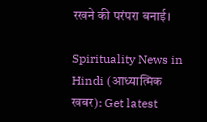रखने की परंपरा बनाई।

Spirituality News in Hindi (आध्यात्मिक खबर): Get latest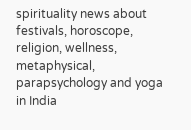spirituality news about festivals, horoscope, religion, wellness, metaphysical, parapsychology and yoga in India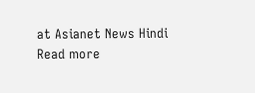at Asianet News Hindi
Read more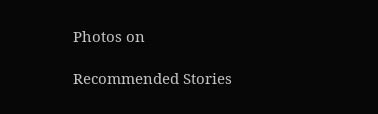Photos on

Recommended Stories